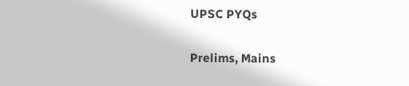UPSC PYQs

Prelims, Mains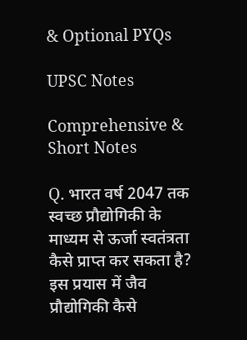& Optional PYQs

UPSC Notes

Comprehensive & Short Notes

Q. भारत वर्ष 2047 तक स्वच्छ प्रौद्योगिकी के माध्यम से ऊर्जा स्वतंत्रता कैसे प्राप्त कर सकता है? इस प्रयास में जैव प्रौद्योगिकी कैसे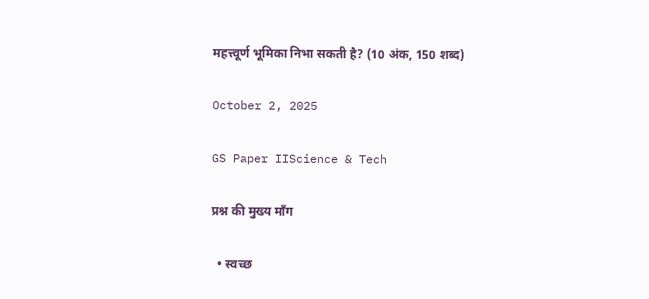महत्त्वूर्ण भूमिका निभा सकती है? (10 अंक, 150 शब्द)

October 2, 2025

GS Paper IIScience & Tech

प्रश्न की मुख्य माँग

  • स्वच्छ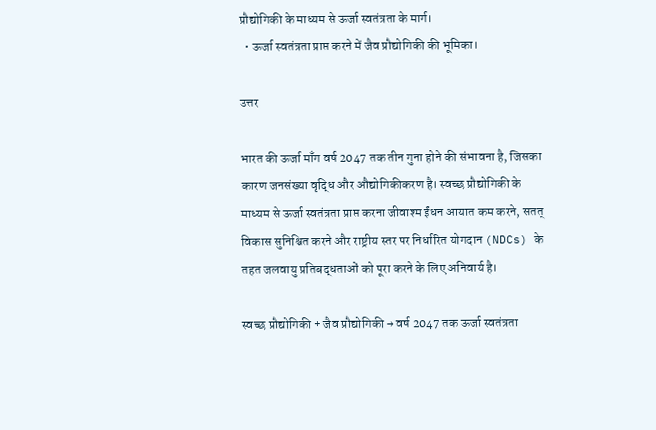प्रौद्योगिकी के माध्यम से ऊर्जा स्वतंत्रता के मार्ग।
  • ऊर्जा स्वतंत्रता प्राप्त करने में जैव प्रौद्योगिकी की भूमिका।

उत्तर

भारत की ऊर्जा माँग वर्ष 2047 तक तीन गुना होने की संभावना है, जिसका कारण जनसंख्या वृद्धि और औद्योगिकीकरण है। स्वच्छ प्रौद्योगिकी के माध्यम से ऊर्जा स्वतंत्रता प्राप्त करना जीवाश्म ईंधन आयात कम करने, सतत् विकास सुनिश्चित करने और राष्ट्रीय स्तर पर निर्धारित योगदान (NDCs) के तहत जलवायु प्रतिबद्धताओं को पूरा करने के लिए अनिवार्य है।

स्वच्छ प्रौद्योगिकी + जैव प्रौद्योगिकी → वर्ष 2047 तक ऊर्जा स्वतंत्रता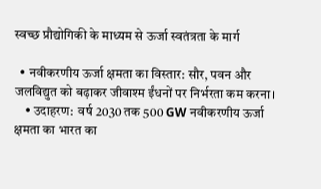स्वच्छ प्रौद्योगिकी के माध्यम से ऊर्जा स्वतंत्रता के मार्ग

  • नवीकरणीय ऊर्जा क्षमता का विस्तार: सौर, पवन और जलविद्युत को बढ़ाकर जीवाश्म ईंधनों पर निर्भरता कम करना।
    • उदाहरण:  वर्ष 2030 तक 500 GW नवीकरणीय ऊर्जा क्षमता का भारत का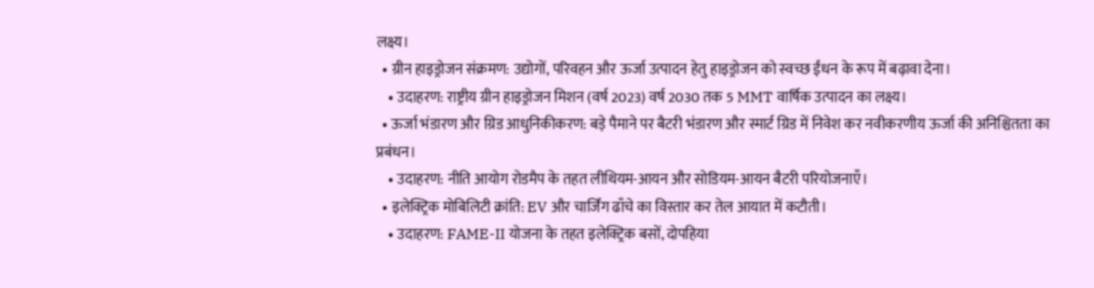लक्ष्य।
  • ग्रीन हाइड्रोजन संक्रमण: उद्योगों, परिवहन और ऊर्जा उत्पादन हेतु हाइड्रोजन को स्वच्छ ईंधन के रूप में बढ़ावा देना।
    • उदाहरण: राष्ट्रीय ग्रीन हाइड्रोजन मिशन (वर्ष 2023) वर्ष 2030 तक 5 MMT वार्षिक उत्पादन का लक्ष्य।
  • ऊर्जा भंडारण और ग्रिड आधुनिकीकरण: बड़े पैमाने पर बैटरी भंडारण और स्मार्ट ग्रिड में निवेश कर नवीकरणीय ऊर्जा की अनिश्चितता का प्रबंधन।
    • उदाहरण: नीति आयोग रोडमैप के तहत लीथियम-आयन और सोडियम-आयन बैटरी परियोजनाएँ।
  • इलेक्ट्रिक मोबिलिटी क्रांति: EV और चार्जिंग ढाँचे का विस्तार कर तेल आयात में कटौती।
    • उदाहरण: FAME-II योजना के तहत इलेक्ट्रिक बसों, दोपहिया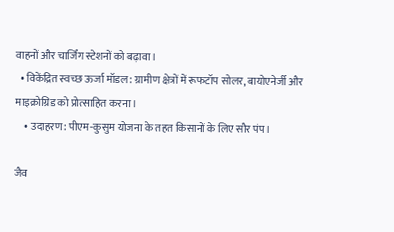वाहनों और चार्जिंग स्टेशनों को बढ़ावा।
  • विकेंद्रित स्वच्छ ऊर्जा मॉडल: ग्रामीण क्षेत्रों में रूफटॉप सोलर, बायोएनेर्जी और माइक्रोग्रिड को प्रोत्साहित करना।
    • उदाहरण: पीएम-कुसुम योजना के तहत किसानों के लिए सौर पंप।

जैव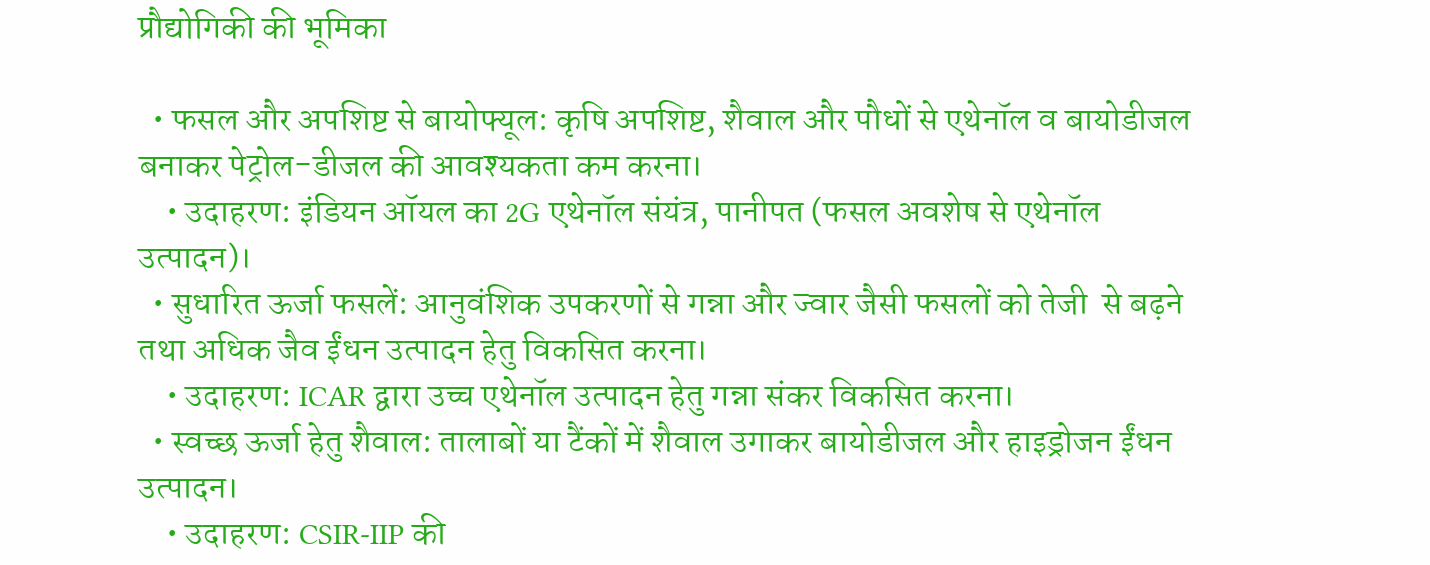प्रौद्योगिकी की भूमिका

  • फसल और अपशिष्ट से बायोफ्यूल: कृषि अपशिष्ट, शैवाल और पौधों से एथेनॉल व बायोडीजल बनाकर पेट्रोल-डीजल की आवश्यकता कम करना।
    • उदाहरण: इंडियन ऑयल का 2G एथेनॉल संयंत्र, पानीपत (फसल अवशेष से एथेनॉल उत्पादन)।
  • सुधारित ऊर्जा फसलें: आनुवंशिक उपकरणों से गन्ना और ज्वार जैसी फसलों को तेजी  से बढ़ने तथा अधिक जैव ईंधन उत्पादन हेतु विकसित करना।
    • उदाहरण: ICAR द्वारा उच्च एथेनॉल उत्पादन हेतु गन्ना संकर विकसित करना।
  • स्वच्छ ऊर्जा हेतु शैवाल: तालाबों या टैंकों में शैवाल उगाकर बायोडीजल और हाइड्रोजन ईंधन उत्पादन।
    • उदाहरण: CSIR-IIP की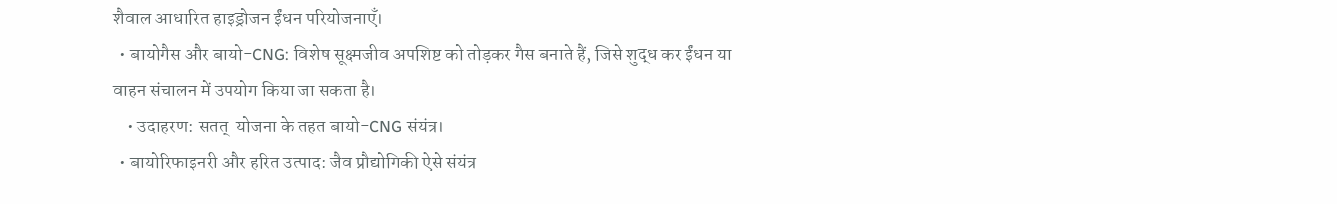शैवाल आधारित हाइड्रोजन ईंधन परियोजनाएँ।
  • बायोगैस और बायो-CNG: विशेष सूक्ष्मजीव अपशिष्ट को तोड़कर गैस बनाते हैं, जिसे शुद्ध कर ईंधन या वाहन संचालन में उपयोग किया जा सकता है।
    • उदाहरण: सतत्  योजना के तहत बायो-CNG संयंत्र।
  • बायोरिफाइनरी और हरित उत्पाद: जैव प्रौद्योगिकी ऐसे संयंत्र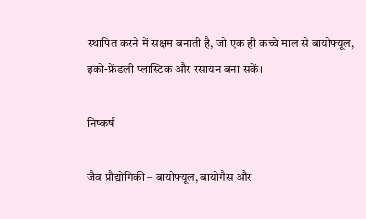स्थापित करने में सक्षम बनाती है, जो एक ही कच्चे माल से बायोफ्यूल, इको-फ्रेंडली प्लास्टिक और रसायन बना सकें।

निष्कर्ष

जैव प्रौद्योगिकी – बायोफ्यूल, बायोगैस और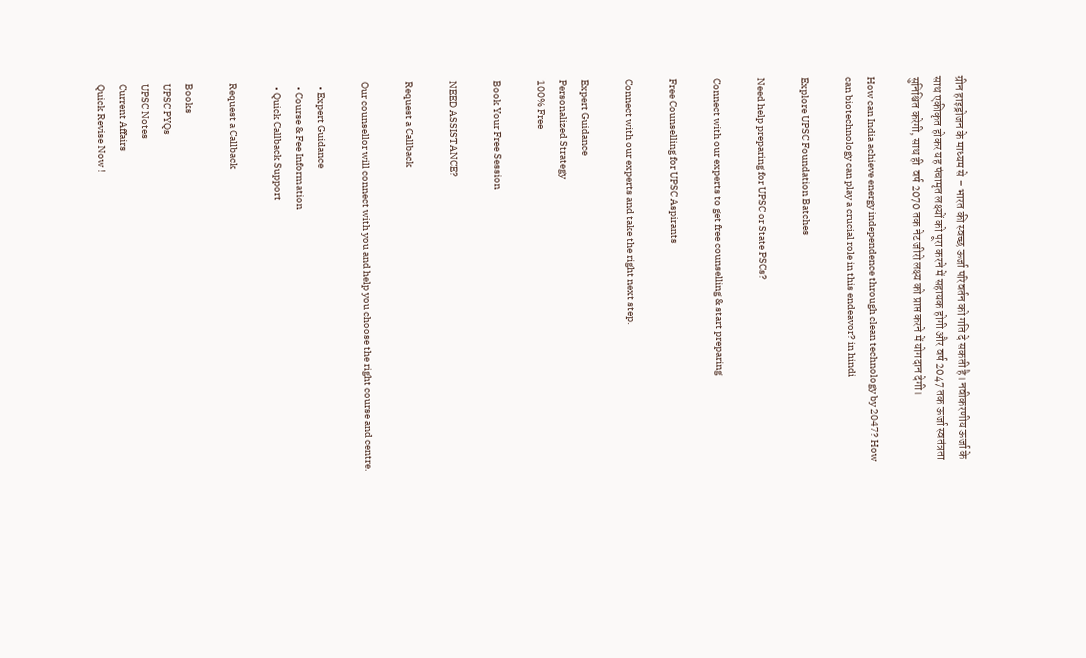ग्रीन हाइड्रोजन के माध्यम से – भारत की स्वच्छ ऊर्जा परिवर्तन को गति दे सकती है। नवीकरणीय ऊर्जा के साथ एकीकृत होकर यह पंचामृत लक्ष्यों को पूरा करने में सहायक होगी और वर्ष 2047 तक ऊर्जा स्वतंत्रता सुनिश्चित करेगी, साथ ही  वर्ष 2070 तक नेट जीरो लक्ष्य को प्राप्त करने में योगदान देगी।

How can India achieve energy independence through clean technology by 2047? How can biotechnology can play a crucial role in this endeavor? in hindi

Explore UPSC Foundation Batches

Need help preparing for UPSC or State PSCs?

Connect with our experts to get free counselling & start preparing

Free Counselling for UPSC Aspirants

Connect with our experts and take the right next step.

Expert Guidance
Personalized Strategy
100% Free

Book Your Free Session

NEED ASSISTANCE?

Request a Callback

Our counsellor will connect with you and help you choose the right course and centre.

  • Expert Guidance
  • Course & Fee Information
  • Quick Callback Support

Request a Callback

Books
UPSC PYQs
UPSC Notes
Current Affairs
Quick Revise Now !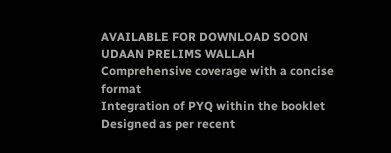AVAILABLE FOR DOWNLOAD SOON
UDAAN PRELIMS WALLAH
Comprehensive coverage with a concise format
Integration of PYQ within the booklet
Designed as per recent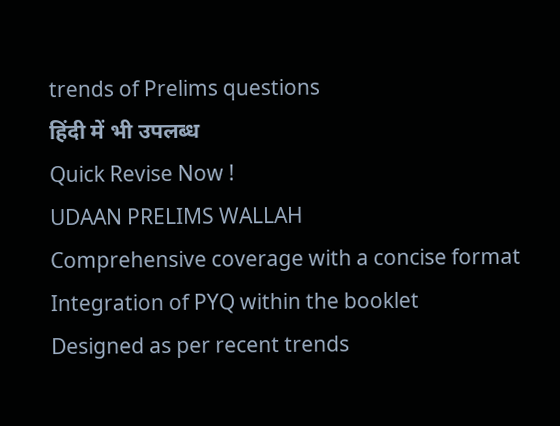trends of Prelims questions
हिंदी में भी उपलब्ध
Quick Revise Now !
UDAAN PRELIMS WALLAH
Comprehensive coverage with a concise format
Integration of PYQ within the booklet
Designed as per recent trends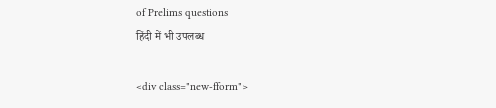of Prelims questions
हिंदी में भी उपलब्ध

<div class="new-fform">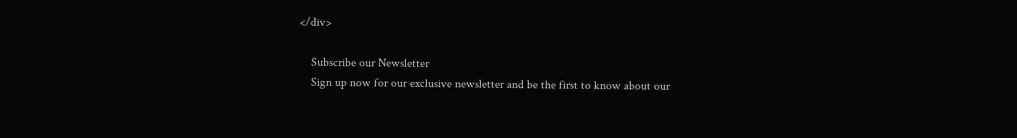</div>

    Subscribe our Newsletter
    Sign up now for our exclusive newsletter and be the first to know about our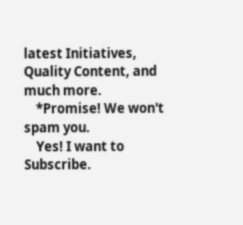latest Initiatives, Quality Content, and much more.
    *Promise! We won't spam you.
    Yes! I want to Subscribe.